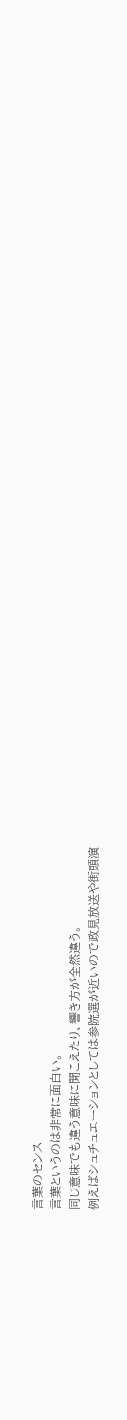言葉のセンス
言葉というのは非常に面白い。
同じ意味でも違う意味に聞こえたり、響き方が全然違う。
例えばシュチュエーションとしては参院選が近いので政見放送や街頭演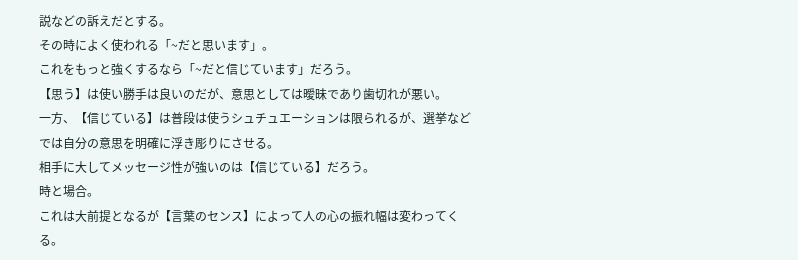説などの訴えだとする。
その時によく使われる「~だと思います」。
これをもっと強くするなら「~だと信じています」だろう。
【思う】は使い勝手は良いのだが、意思としては曖昧であり歯切れが悪い。
一方、【信じている】は普段は使うシュチュエーションは限られるが、選挙などでは自分の意思を明確に浮き彫りにさせる。
相手に大してメッセージ性が強いのは【信じている】だろう。
時と場合。
これは大前提となるが【言葉のセンス】によって人の心の振れ幅は変わってくる。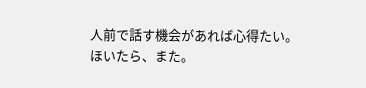人前で話す機会があれば心得たい。
ほいたら、また。